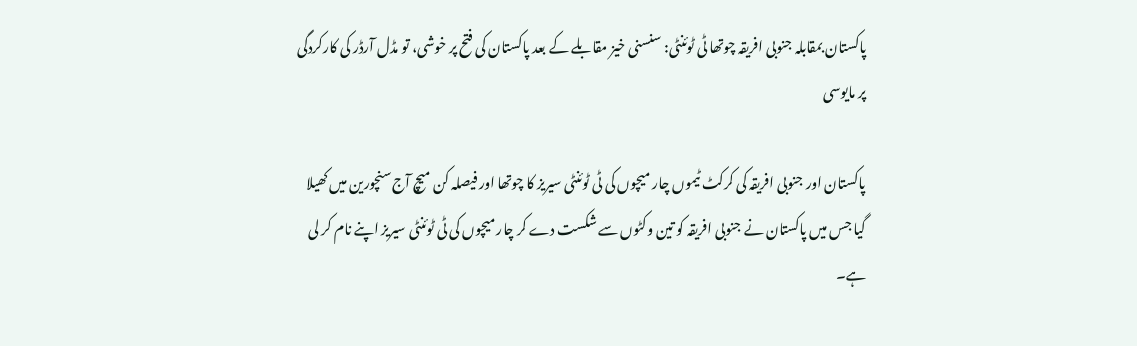پاکستان بمقابلہ جنوبی افریقہ چوتھا ٹی ٹوئنٹی: سنسنی خیز مقابلے کے بعد پاکستان کی فتح پر خوشی، تو مڈل آرڈر کی کارکردگی پر مایوسی

پاکستان اور جنوبی افریقہ کی کرکٹ ٹیموں چار میچوں کی ٹی ٹوئنٹی سیریز کا چوتھا اور فیصلہ کن میچ آج سنچورین میں کھیلا گیا جس میں پاکستان نے جنوبی افریقہ کو تین وکٹوں سے شکست دے کر چار میچوں کی ٹی ٹوئنٹی سیریز اپنے نام کر لی ہے۔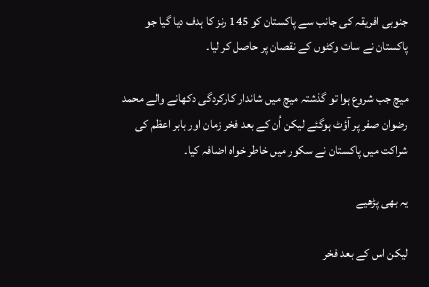جنوبی افریقہ کی جانب سے پاکستان کو 145 رنز کا ہدف دیا گیا جو پاکستان نے سات وکٹوں کے نقصان پر حاصل کر لیا۔

میچ جب شروع ہوا تو گذشتہ میچ میں شاندار کارکردگی دکھانے والے محمد رضوان صفر پر آؤٹ ہوگئے لیکن اُن کے بعد فخر زمان اور بابر اعظم کی شراکت میں پاکستان نے سکور میں خاطر خواہ اضافہ کیا۔

یہ بھی پڑھیے

لیکن اس کے بعد فخر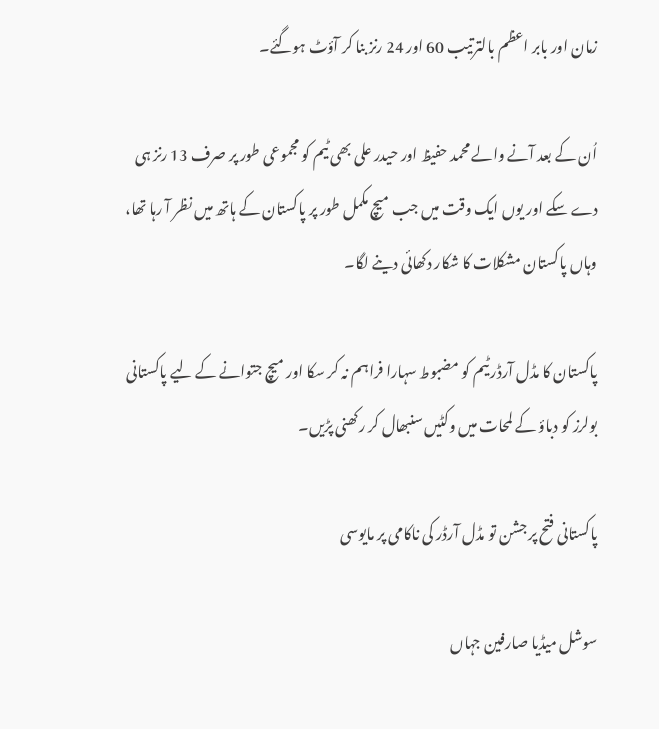زمان اور بابر اعظم بالترتیب 60 اور 24 رنز بنا کر آؤٹ ہوگئے۔

اُن کے بعد آنے والے محمد حفیظ اور حیدر علی بھی ٹیم کو مجموعی طور پر صرف 13 رنز ہی دے سکے اور یوں ایک وقت میں جب میچ مکمل طور پر پاکستان کے ہاتھ میں نظر آ رہا تھا، وہاں پاکستان مشکلات کا شکار دکھائی دینے لگا۔

پاکستان کا مڈل آرڈر ٹیم کو مضبوط سہارا فراہم نہ کر سکا اور میچ جتوانے کے لیے پاکستانی بولرز کو دباؤ کے لمحات میں وکٹیں سنبھال کر رکھنی پڑیں۔

پاکستانی فتح پر جشن تو مڈل آرڈر کی ناکامی پر مایوسی

سوشل میڈیا صارفین جہاں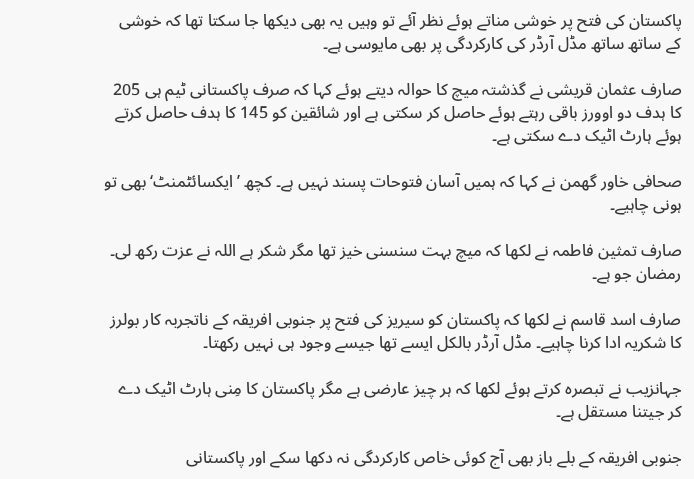پاکستان کی فتح پر خوشی مناتے ہوئے نظر آئے تو وہیں یہ بھی دیکھا جا سکتا تھا کہ خوشی کے ساتھ ساتھ مڈل آرڈر کی کارکردگی پر بھی مایوسی ہے۔

صارف عثمان قریشی نے گذشتہ میچ کا حوالہ دیتے ہوئے کہا کہ صرف پاکستانی ٹیم ہی 205 کا ہدف دو اوورز باقی رہتے ہوئے حاصل کر سکتی ہے اور شائقین کو 145 کا ہدف حاصل کرتے ہوئے ہارٹ اٹیک دے سکتی ہے۔

صحافی خاور گھمن نے کہا کہ ہمیں آسان فتوحات پسند نہیں ہے۔ کچھ ’ایکسائٹمنٹ‘ بھی تو ہونی چاہیے۔

صارف تمثین فاطمہ نے لکھا کہ میچ بہت سنسنی خیز تھا مگر شکر ہے اللہ نے عزت رکھ لی۔ رمضان جو ہے۔

صارف اسد قاسم نے لکھا کہ پاکستان کو سیریز کی فتح پر جنوبی افریقہ کے ناتجربہ کار بولرز کا شکریہ ادا کرنا چاہیے۔ مڈل آرڈر بالکل ایسے تھا جیسے وجود ہی نہیں رکھتا۔

جہانزیب نے تبصرہ کرتے ہوئے لکھا کہ ہر چیز عارضی ہے مگر پاکستان کا مِنی ہارٹ اٹیک دے کر جیتنا مستقل ہے۔

جنوبی افریقہ کے بلے باز بھی آج کوئی خاص کارکردگی نہ دکھا سکے اور پاکستانی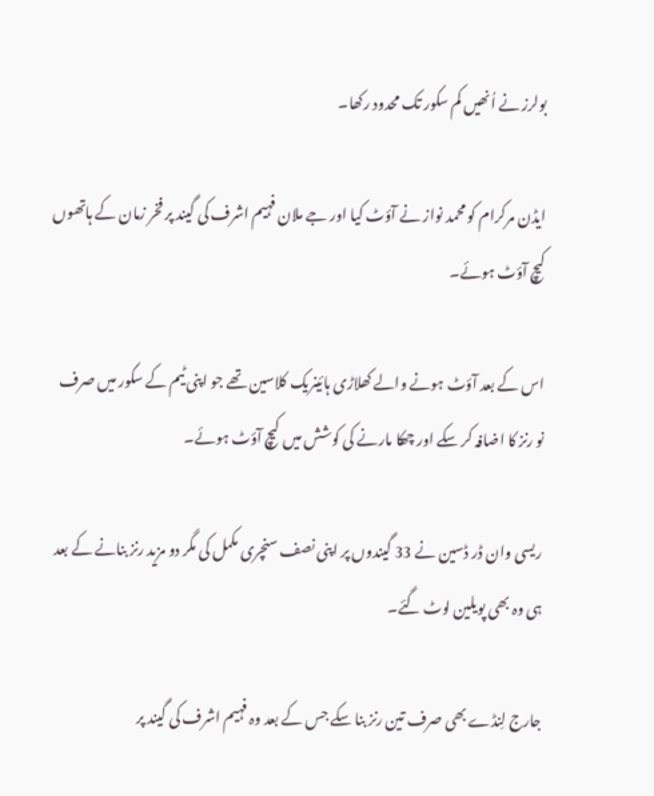بولرز نے اُنھیں کم سکور تک محدود رکھا۔

ایڈن مرکرام کو محمد نواز نے آؤٹ کیا اور جے ملان فہیم اشرف کی گیند پر فخر زمان کے ہاتھوں کیچ آؤٹ ہوئے۔

اس کے بعد آؤٹ ہونے والے کھلاڑی ہائینریک کلاسین تھے جو اپنی ٹیم کے سکور میں صرف نو رنز کا اضافہ کر سکے اور چھکا مارنے کی کوشش میں کیچ آؤٹ ہوئے۔

ریسی وان ڈر ڈسین نے 33 گیندوں پر اپنی نصف سنچری مکمل کی مگر دو مزید رنز بنانے کے بعد ہی وہ بھی پویلین لوٹ گئے۔

جارج لِنڈے بھی صرف تین رنز بنا سکے جس کے بعد وہ فہیم اشرف کی گیند پر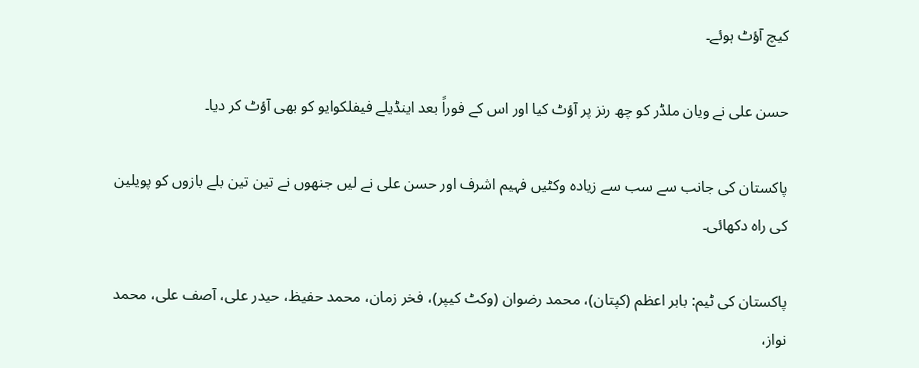کیچ آؤٹ ہوئے۔

حسن علی نے ویان ملڈر کو چھ رنز پر آؤٹ کیا اور اس کے فوراً بعد اینڈیلے فیفلکوایو کو بھی آؤٹ کر دیا۔

پاکستان کی جانب سے سب سے زیادہ وکٹیں فہیم اشرف اور حسن علی نے لیں جنھوں نے تین تین بلے بازوں کو پویلین کی راہ دکھائی۔

پاکستان کی ٹیم: بابر اعظم (کپتان)، محمد رضوان (وکٹ کیپر)، فخر زمان، محمد حفیظ، حیدر علی، آصف علی، محمد نواز،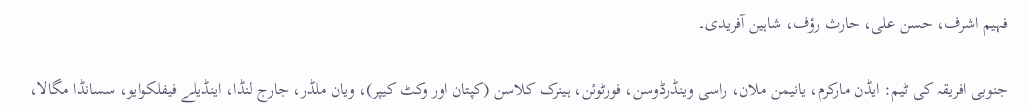فہیم اشرف، حسن علی، حارث رؤف، شاہین آفریدی۔

جنوبی افریقہ کی ٹیم: ایڈن مارکرم، یانیمن ملان، راسی وینڈرڈوسن، فورٹوئن، ہینرک کلاسن (کپتان اور وکٹ کیپر)، ویان ملڈر، جارج لنڈا، اینڈیلے فیفلکوایو، سسانڈا مگالا،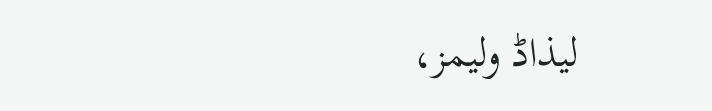لیذاڈ ولیمز،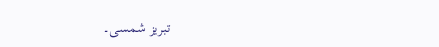تبریز شمسی۔